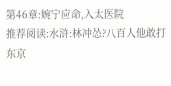第46章:婉宁应命,入太医院
推荐阅读:水浒:林冲怂?八百人他敢打东京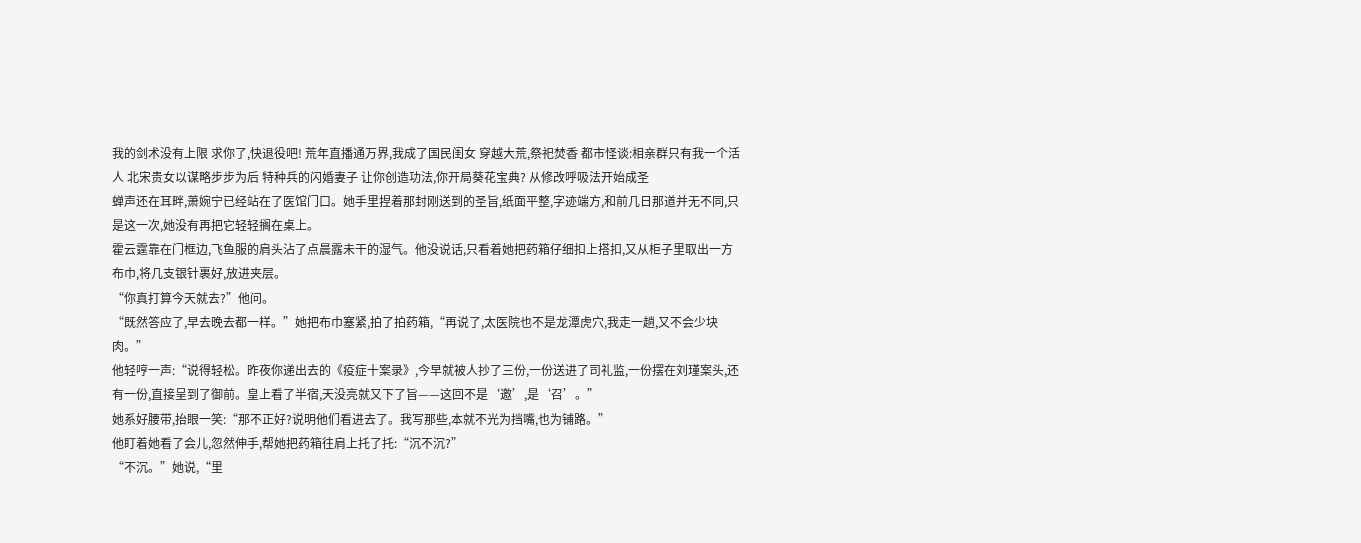我的剑术没有上限 求你了,快退役吧! 荒年直播通万界,我成了国民闺女 穿越大荒,祭祀焚香 都市怪谈:相亲群只有我一个活人 北宋贵女以谋略步步为后 特种兵的闪婚妻子 让你创造功法,你开局葵花宝典? 从修改呼吸法开始成圣
蝉声还在耳畔,萧婉宁已经站在了医馆门口。她手里捏着那封刚送到的圣旨,纸面平整,字迹端方,和前几日那道并无不同,只是这一次,她没有再把它轻轻搁在桌上。
霍云霆靠在门框边,飞鱼服的肩头沾了点晨露未干的湿气。他没说话,只看着她把药箱仔细扣上搭扣,又从柜子里取出一方布巾,将几支银针裹好,放进夹层。
“你真打算今天就去?”他问。
“既然答应了,早去晚去都一样。”她把布巾塞紧,拍了拍药箱,“再说了,太医院也不是龙潭虎穴,我走一趟,又不会少块肉。”
他轻哼一声:“说得轻松。昨夜你递出去的《疫症十案录》,今早就被人抄了三份,一份送进了司礼监,一份摆在刘瑾案头,还有一份,直接呈到了御前。皇上看了半宿,天没亮就又下了旨——这回不是‘邀’,是‘召’。”
她系好腰带,抬眼一笑:“那不正好?说明他们看进去了。我写那些,本就不光为挡嘴,也为铺路。”
他盯着她看了会儿,忽然伸手,帮她把药箱往肩上托了托:“沉不沉?”
“不沉。”她说,“里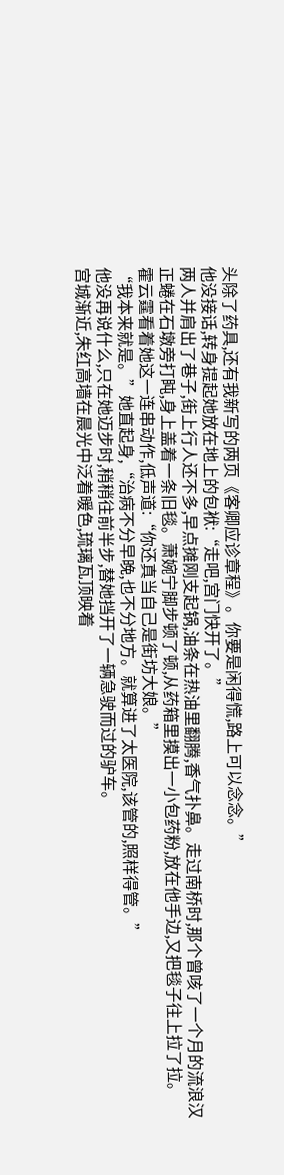头除了药具,还有我新写的两页《客卿应诊章程》。你要是闲得慌,路上可以念念。”
他没接话,转身提起她放在地上的包袱:“走吧,宫门快开了。”
两人并肩出了巷子,街上行人还不多,早点摊刚支起锅,油条在热油里翻腾,香气扑鼻。走过南桥时,那个曾咳了一个月的流浪汉正蜷在石墩旁打盹,身上盖着一条旧毯。萧婉宁脚步顿了顿,从药箱里摸出一小包药粉,放在他手边,又把毯子往上拉了拉。
霍云霆看着她这一连串动作,低声道:“你还真当自己是街坊大娘。”
“我本来就是。”她直起身,“治病不分早晚,也不分地方。就算进了太医院,该管的,照样得管。”
他没再说什么,只在她迈步时,稍稍往前半步,替她挡开了一辆急驶而过的驴车。
宫城渐近,朱红高墙在晨光中泛着暖色,琉璃瓦顶映着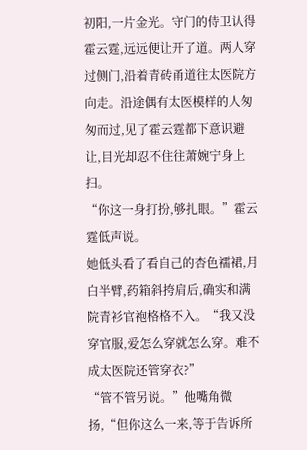初阳,一片金光。守门的侍卫认得霍云霆,远远便让开了道。两人穿过侧门,沿着青砖甬道往太医院方向走。沿途偶有太医模样的人匆匆而过,见了霍云霆都下意识避让,目光却忍不住往萧婉宁身上扫。
“你这一身打扮,够扎眼。”霍云霆低声说。
她低头看了看自己的杏色襦裙,月白半臂,药箱斜挎肩后,确实和满院青衫官袍格格不入。“我又没穿官服,爱怎么穿就怎么穿。难不成太医院还管穿衣?”
“管不管另说。”他嘴角微扬,“但你这么一来,等于告诉所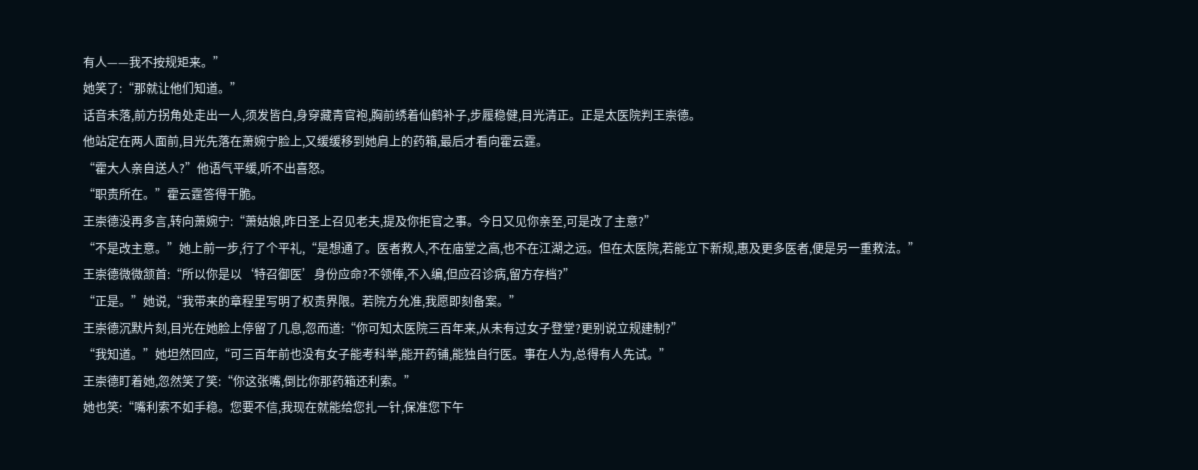有人——我不按规矩来。”
她笑了:“那就让他们知道。”
话音未落,前方拐角处走出一人,须发皆白,身穿藏青官袍,胸前绣着仙鹤补子,步履稳健,目光清正。正是太医院判王崇德。
他站定在两人面前,目光先落在萧婉宁脸上,又缓缓移到她肩上的药箱,最后才看向霍云霆。
“霍大人亲自送人?”他语气平缓,听不出喜怒。
“职责所在。”霍云霆答得干脆。
王崇德没再多言,转向萧婉宁:“萧姑娘,昨日圣上召见老夫,提及你拒官之事。今日又见你亲至,可是改了主意?”
“不是改主意。”她上前一步,行了个平礼,“是想通了。医者救人,不在庙堂之高,也不在江湖之远。但在太医院,若能立下新规,惠及更多医者,便是另一重救法。”
王崇德微微颔首:“所以你是以‘特召御医’身份应命?不领俸,不入编,但应召诊病,留方存档?”
“正是。”她说,“我带来的章程里写明了权责界限。若院方允准,我愿即刻备案。”
王崇德沉默片刻,目光在她脸上停留了几息,忽而道:“你可知太医院三百年来,从未有过女子登堂?更别说立规建制?”
“我知道。”她坦然回应,“可三百年前也没有女子能考科举,能开药铺,能独自行医。事在人为,总得有人先试。”
王崇德盯着她,忽然笑了笑:“你这张嘴,倒比你那药箱还利索。”
她也笑:“嘴利索不如手稳。您要不信,我现在就能给您扎一针,保准您下午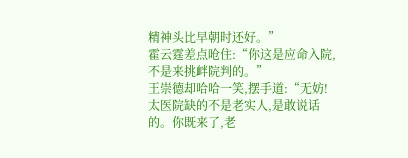精神头比早朝时还好。”
霍云霆差点呛住:“你这是应命入院,不是来挑衅院判的。”
王崇德却哈哈一笑,摆手道:“无妨!太医院缺的不是老实人,是敢说话的。你既来了,老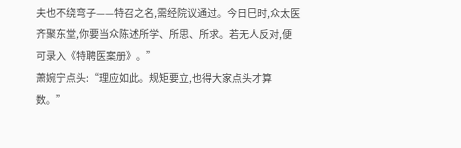夫也不绕弯子——特召之名,需经院议通过。今日巳时,众太医齐聚东堂,你要当众陈述所学、所思、所求。若无人反对,便可录入《特聘医案册》。”
萧婉宁点头:“理应如此。规矩要立,也得大家点头才算数。”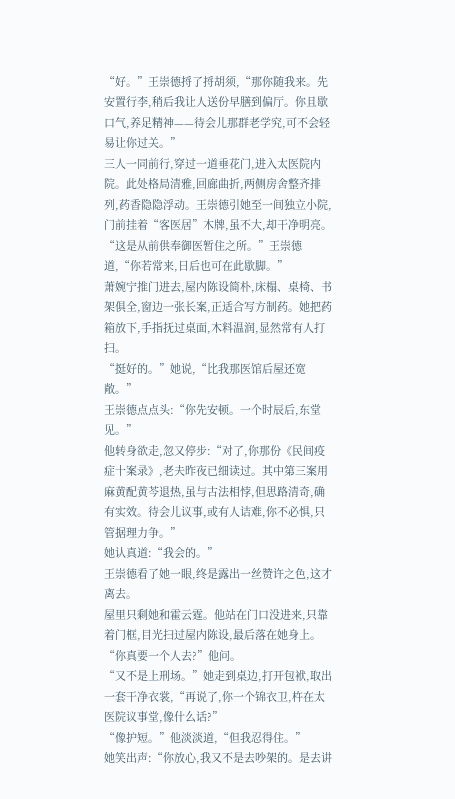“好。”王崇德捋了捋胡须,“那你随我来。先安置行李,稍后我让人送份早膳到偏厅。你且歇口气,养足精神——待会儿那群老学究,可不会轻易让你过关。”
三人一同前行,穿过一道垂花门,进入太医院内院。此处格局清雅,回廊曲折,两侧房舍整齐排列,药香隐隐浮动。王崇德引她至一间独立小院,门前挂着“客医居”木牌,虽不大,却干净明亮。
“这是从前供奉御医暂住之所。”王崇德道,“你若常来,日后也可在此歇脚。”
萧婉宁推门进去,屋内陈设简朴,床榻、桌椅、书架俱全,窗边一张长案,正适合写方制药。她把药箱放下,手指抚过桌面,木料温润,显然常有人打扫。
“挺好的。”她说,“比我那医馆后屋还宽敞。”
王崇德点点头:“你先安顿。一个时辰后,东堂见。”
他转身欲走,忽又停步:“对了,你那份《民间疫症十案录》,老夫昨夜已细读过。其中第三案用麻黄配黄芩退热,虽与古法相悖,但思路清奇,确有实效。待会儿议事,或有人诘难,你不必惧,只管据理力争。”
她认真道:“我会的。”
王崇德看了她一眼,终是露出一丝赞许之色,这才离去。
屋里只剩她和霍云霆。他站在门口没进来,只靠着门框,目光扫过屋内陈设,最后落在她身上。
“你真要一个人去?”他问。
“又不是上刑场。”她走到桌边,打开包袱,取出一套干净衣裳,“再说了,你一个锦衣卫,杵在太医院议事堂,像什么话?”
“像护短。”他淡淡道,“但我忍得住。”
她笑出声:“你放心,我又不是去吵架的。是去讲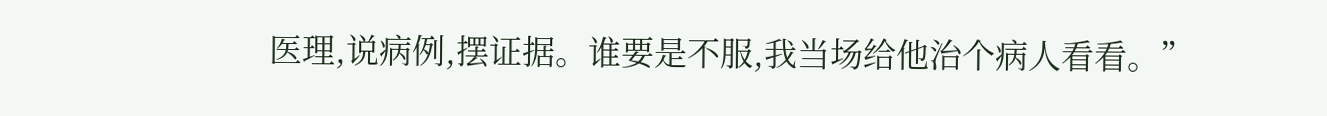医理,说病例,摆证据。谁要是不服,我当场给他治个病人看看。”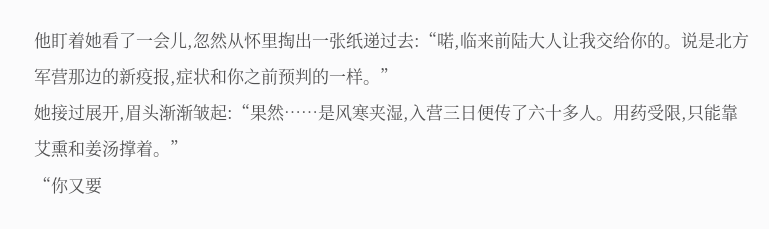他盯着她看了一会儿,忽然从怀里掏出一张纸递过去:“喏,临来前陆大人让我交给你的。说是北方军营那边的新疫报,症状和你之前预判的一样。”
她接过展开,眉头渐渐皱起:“果然……是风寒夹湿,入营三日便传了六十多人。用药受限,只能靠艾熏和姜汤撑着。”
“你又要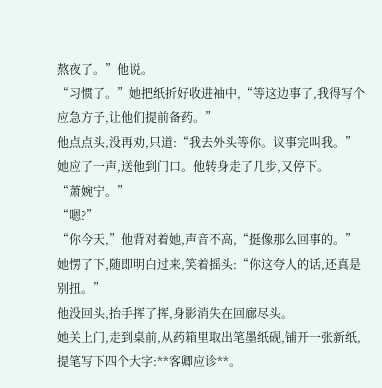熬夜了。”他说。
“习惯了。”她把纸折好收进袖中,“等这边事了,我得写个应急方子,让他们提前备药。”
他点点头,没再劝,只道:“我去外头等你。议事完叫我。”
她应了一声,送他到门口。他转身走了几步,又停下。
“萧婉宁。”
“嗯?”
“你今天,”他背对着她,声音不高,“挺像那么回事的。”
她愣了下,随即明白过来,笑着摇头:“你这夸人的话,还真是别扭。”
他没回头,抬手挥了挥,身影消失在回廊尽头。
她关上门,走到桌前,从药箱里取出笔墨纸砚,铺开一张新纸,提笔写下四个大字:**客卿应诊**。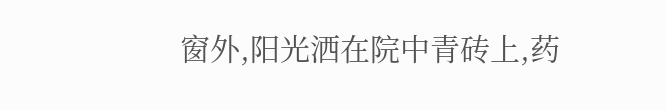窗外,阳光洒在院中青砖上,药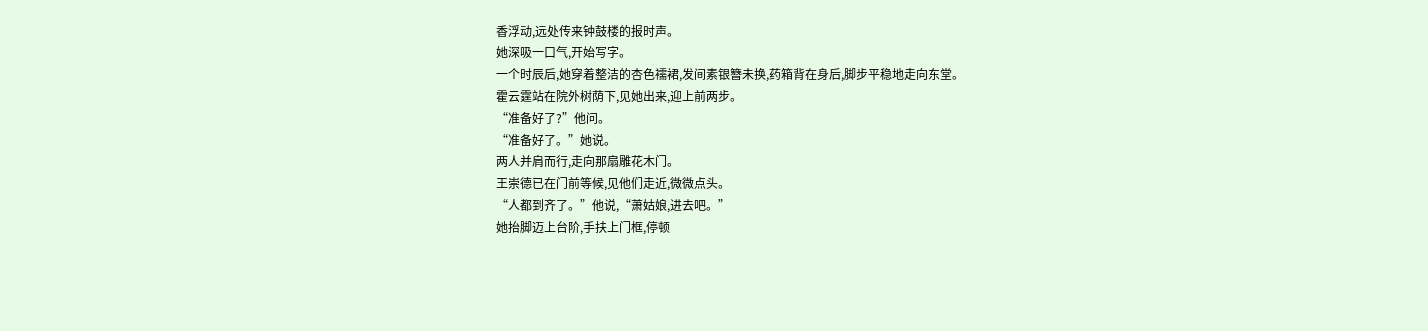香浮动,远处传来钟鼓楼的报时声。
她深吸一口气,开始写字。
一个时辰后,她穿着整洁的杏色襦裙,发间素银簪未换,药箱背在身后,脚步平稳地走向东堂。
霍云霆站在院外树荫下,见她出来,迎上前两步。
“准备好了?”他问。
“准备好了。”她说。
两人并肩而行,走向那扇雕花木门。
王崇德已在门前等候,见他们走近,微微点头。
“人都到齐了。”他说,“萧姑娘,进去吧。”
她抬脚迈上台阶,手扶上门框,停顿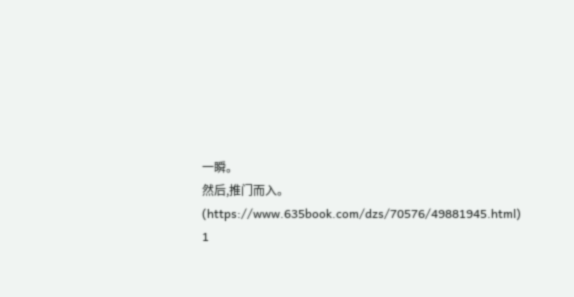一瞬。
然后,推门而入。
(https://www.635book.com/dzs/70576/49881945.html)
1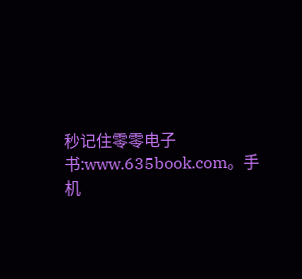秒记住零零电子书:www.635book.com。手机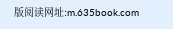版阅读网址:m.635book.com